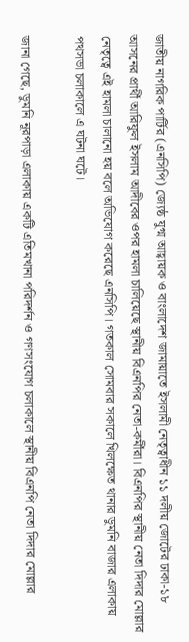জাতীয় নাগরিক পার্টির (এনসিপি) জ্যেষ্ঠ যুগ্ম আহ্বায়ক ও বাংলাদেশ জামায়াতে ইসলামী নেতৃত্বাধীন ১১ দলীয় জোটের ঢাকা-১৮ আসনের প্রার্থী আরিফুল ইসলাম আদীবের ওপর হামলা চালিয়েছে স্থানীয় বিএনপির নেতা-কর্মীরা। বিএনপির স্থানীয় নেতা দিদার মোল্লার নেতৃত্বে এই হামলা চালানো হয় বলে অভিযোগ করেছে এনসিপি। গতকাল সোমবার সকালে খিলক্ষেত থানার ডুমনি বাজার এলাকায় পথসভা চলাকালে এ ঘটনা ঘটে।

জানা গেছে, ডুমনি নূরপাড়া এলাকায় একটি এতিমখানা পরিদর্শন ও গণসংযোগ চলাকালে স্থানীয় বিএনপি নেতা দিদার মোল্লার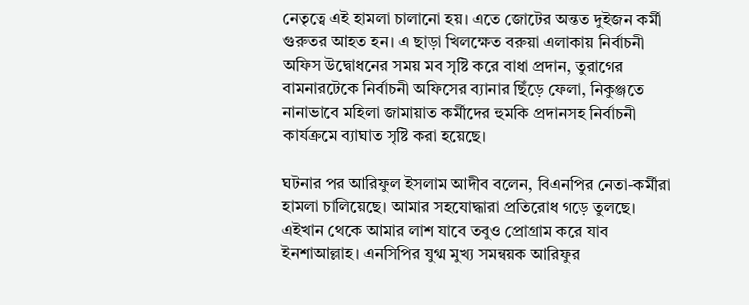নেতৃত্বে এই হামলা চালানো হয়। এতে জোটের অন্তত দুইজন কর্মী গুরুতর আহত হন। এ ছাড়া খিলক্ষেত বরুয়া এলাকায় নির্বাচনী অফিস উদ্বোধনের সময় মব সৃষ্টি করে বাধা প্রদান, তুরাগের বামনারটেকে নির্বাচনী অফিসের ব্যানার ছিঁড়ে ফেলা, নিকুঞ্জতে নানাভাবে মহিলা জামায়াত কর্মীদের হুমকি প্রদানসহ নির্বাচনী কার্যক্রমে ব্যাঘাত সৃষ্টি করা হয়েছে।

ঘটনার পর আরিফুল ইসলাম আদীব বলেন, বিএনপির নেতা-কর্মীরা হামলা চালিয়েছে। আমার সহযোদ্ধারা প্রতিরোধ গড়ে তুলছে। এইখান থেকে আমার লাশ যাবে তবুও প্রোগ্রাম করে যাব ইনশাআল্লাহ। এনসিপির যুগ্ম মুখ্য সমন্বয়ক আরিফুর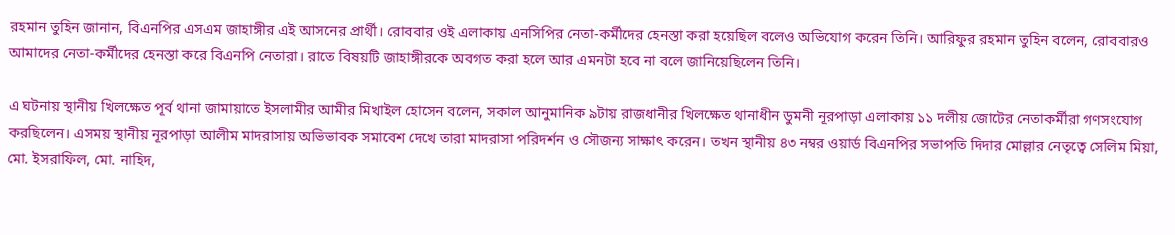রহমান তুহিন জানান, বিএনপির এসএম জাহাঙ্গীর এই আসনের প্রার্থী। রোববার ওই এলাকায় এনসিপির নেতা-কর্মীদের হেনস্তা করা হয়েছিল বলেও অভিযোগ করেন তিনি। আরিফুর রহমান তুহিন বলেন, রোববারও আমাদের নেতা-কর্মীদের হেনস্তা করে বিএনপি নেতারা। রাতে বিষয়টি জাহাঙ্গীরকে অবগত করা হলে আর এমনটা হবে না বলে জানিয়েছিলেন তিনি।

এ ঘটনায় স্থানীয় খিলক্ষেত পূর্ব থানা জামায়াতে ইসলামীর আমীর মিখাইল হোসেন বলেন, সকাল আনুমানিক ৯টায় রাজধানীর খিলক্ষেত থানাধীন ডুমনী নূরপাড়া এলাকায় ১১ দলীয় জোটের নেতাকর্মীরা গণসংযোগ করছিলেন। এসময় স্থানীয় নূরপাড়া আলীম মাদরাসায় অভিভাবক সমাবেশ দেখে তারা মাদরাসা পরিদর্শন ও সৌজন্য সাক্ষাৎ করেন। তখন স্থানীয় ৪৩ নম্বর ওয়ার্ড বিএনপির সভাপতি দিদার মোল্লার নেতৃত্বে সেলিম মিয়া, মো. ইসরাফিল, মো. নাহিদ,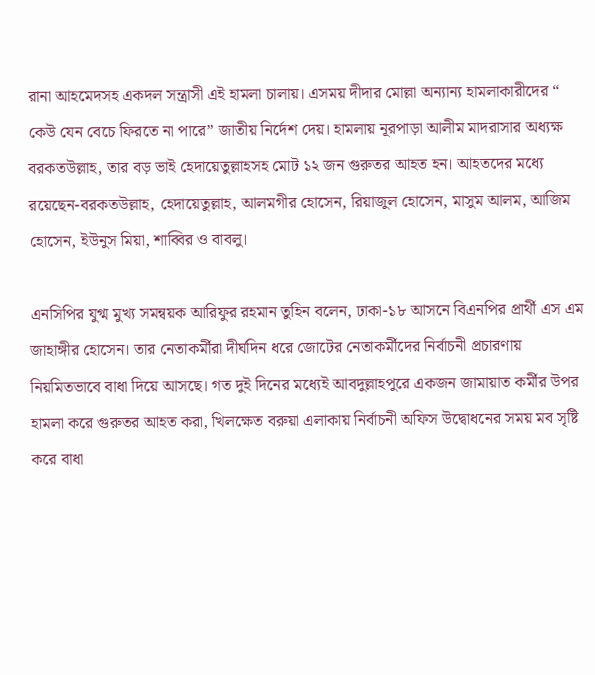রানা আহমেদসহ একদল সন্ত্রাসী এই হামলা চালায়। এসময় দীদার মোল্লা অন্যান্য হামলাকারীদের “ কেউ যেন বেচে ফিরতে না পারে” জাতীয় নির্দেশ দেয়। হামলায় নূরপাড়া আলীম মাদরাসার অধ্যক্ষ বরকতউল্লাহ, তার বড় ভাই হেদায়েতুল্লাহসহ মোট ১২ জন গুরুতর আহত হন। আহতদের মধ্যে রয়েছেন-বরকতউল্লাহ, হেদায়েতুল্লাহ, আলমগীর হোসেন, রিয়াজুল হোসেন, মাসুম আলম, আজিম হোসেন, ইউনুস মিয়া, শাব্বির ও বাবলু।

এনসিপির যুগ্ম মুখ্য সমন্বয়ক আরিফুর রহমান তুহিন বলেন, ঢাকা-১৮ আসনে বিএনপির প্রার্থী এস এম জাহাঙ্গীর হোসেন। তার নেতাকর্মীরা দীর্ঘদিন ধরে জোটের নেতাকর্মীদের নির্বাচনী প্রচারণায় নিয়মিতভাবে বাধা দিয়ে আসছে। গত দুই দিনের মধ্যেই আবদুল্লাহপুরে একজন জামায়াত কর্মীর উপর হামলা করে গুরুতর আহত করা, খিলক্ষেত বরুয়া এলাকায় নির্বাচনী অফিস উদ্বোধনের সময় মব সৃষ্টি করে বাধা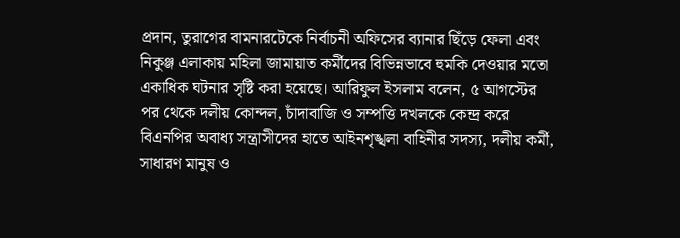প্রদান, তুরাগের বামনারটেকে নির্বাচনী অফিসের ব্যানার ছিঁড়ে ফেলা এবং নিকুঞ্জ এলাকায় মহিলা জামায়াত কর্মীদের বিভিন্নভাবে হুমকি দেওয়ার মতো একাধিক ঘটনার সৃষ্টি করা হয়েছে। আরিফুল ইসলাম বলেন, ৫ আগস্টের পর থেকে দলীয় কোন্দল, চাঁদাবাজি ও সম্পত্তি দখলকে কেন্দ্র করে বিএনপির অবাধ্য সন্ত্রাসীদের হাতে আইনশৃঙ্খলা বাহিনীর সদস্য, দলীয় কর্মী, সাধারণ মানুষ ও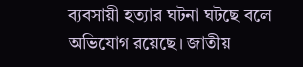ব্যবসায়ী হত্যার ঘটনা ঘটছে বলে অভিযোগ রয়েছে। জাতীয়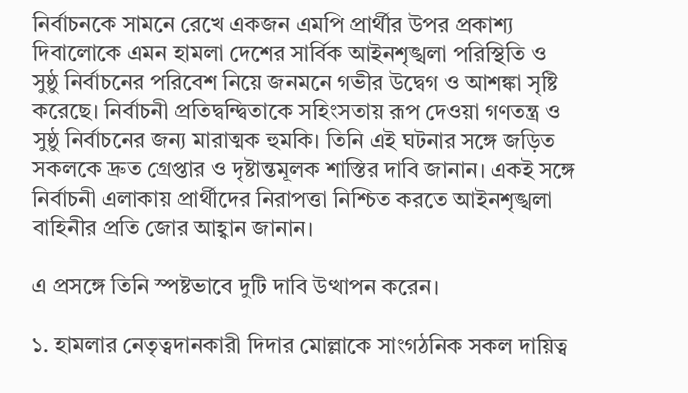নির্বাচনকে সামনে রেখে একজন এমপি প্রার্থীর উপর প্রকাশ্য দিবালোকে এমন হামলা দেশের সার্বিক আইনশৃঙ্খলা পরিস্থিতি ও সুষ্ঠু নির্বাচনের পরিবেশ নিয়ে জনমনে গভীর উদ্বেগ ও আশঙ্কা সৃষ্টি করেছে। নির্বাচনী প্রতিদ্বন্দ্বিতাকে সহিংসতায় রূপ দেওয়া গণতন্ত্র ও সুষ্ঠু নির্বাচনের জন্য মারাত্মক হুমকি। তিনি এই ঘটনার সঙ্গে জড়িত সকলকে দ্রুত গ্রেপ্তার ও দৃষ্টান্তমূলক শাস্তির দাবি জানান। একই সঙ্গে নির্বাচনী এলাকায় প্রার্থীদের নিরাপত্তা নিশ্চিত করতে আইনশৃঙ্খলা বাহিনীর প্রতি জোর আহ্বান জানান।

এ প্রসঙ্গে তিনি স্পষ্টভাবে দুটি দাবি উত্থাপন করেন।

১. হামলার নেতৃত্বদানকারী দিদার মোল্লাকে সাংগঠনিক সকল দায়িত্ব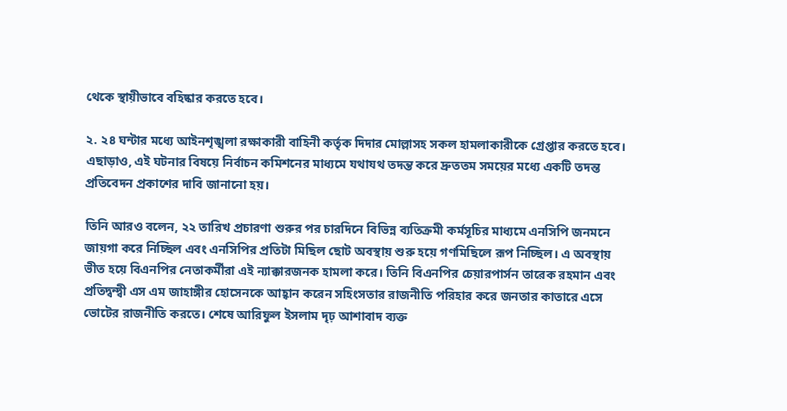থেকে স্থায়ীভাবে বহিষ্কার করতে হবে।

২. ২৪ ঘন্টার মধ্যে আইনশৃঙ্খলা রক্ষাকারী বাহিনী কর্তৃক দিদার মোল্লাসহ সকল হামলাকারীকে গ্রেপ্তার করতে হবে। এছাড়াও, এই ঘটনার বিষয়ে নির্বাচন কমিশনের মাধ্যমে যথাযথ তদন্ত করে দ্রুততম সময়ের মধ্যে একটি তদন্ত প্রতিবেদন প্রকাশের দাবি জানানো হয়।

তিনি আরও বলেন, ২২ তারিখ প্রচারণা শুরুর পর চারদিনে বিভিন্ন ব্যতিক্রমী কর্মসূচির মাধ্যমে এনসিপি জনমনে জায়গা করে নিচ্ছিল এবং এনসিপির প্রতিটা মিছিল ছোট অবস্থায় শুরু হয়ে গণমিছিলে রূপ নিচ্ছিল। এ অবস্থায় ভীত হয়ে বিএনপির নেতাকর্মীরা এই ন্যাক্কারজনক হামলা করে। তিনি বিএনপির চেয়ারপার্সন তারেক রহমান এবং প্রতিদ্বন্দ্বী এস এম জাহাঙ্গীর হোসেনকে আহ্বান করেন সহিংসতার রাজনীতি পরিহার করে জনতার কাতারে এসে ভোটের রাজনীতি করতে। শেষে আরিফুল ইসলাম দৃঢ় আশাবাদ ব্যক্ত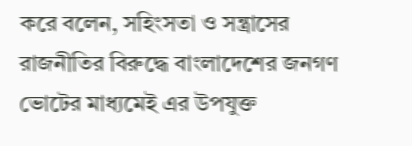করে বলেন, সহিংসতা ও সন্ত্রাসের রাজনীতির বিরুদ্ধে বাংলাদেশের জনগণ ভোটের মাধ্যমেই এর উপযুক্ত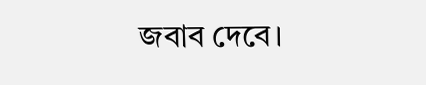জবাব দেবে।